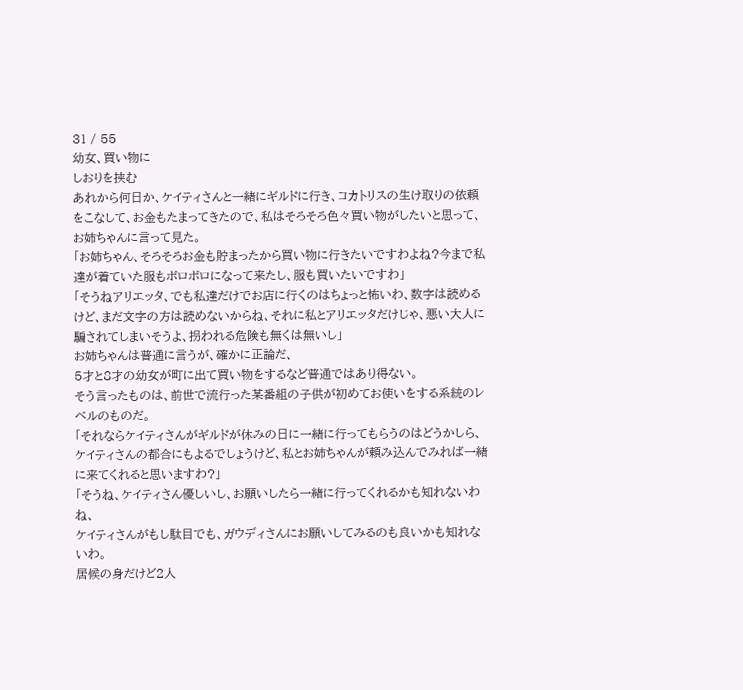31 / 55
幼女、買い物に
しおりを挟む
あれから何日か、ケイティさんと一緒にギルドに行き、コカトリスの生け取りの依頼をこなして、お金もたまってきたので、私はそろそろ色々買い物がしたいと思って、お姉ちゃんに言って見た。
「お姉ちゃん、そろそろお金も貯まったから買い物に行きたいですわよね?今まで私達が着ていた服もボロボロになって来たし、服も買いたいですわ」
「そうねアリエッタ、でも私達だけでお店に行くのはちょっと怖いわ、数字は読めるけど、まだ文字の方は読めないからね、それに私とアリエッタだけじゃ、悪い大人に騙されてしまいそうよ、拐われる危険も無くは無いし」
お姉ちゃんは普通に言うが、確かに正論だ、
5才と8才の幼女が町に出て買い物をするなど普通ではあり得ない。
そう言ったものは、前世で流行った某番組の子供が初めてお使いをする系統のレベルのものだ。
「それならケイティさんがギルドが休みの日に一緒に行ってもらうのはどうかしら、ケイティさんの都合にもよるでしょうけど、私とお姉ちゃんが頼み込んでみれば一緒に来てくれると思いますわ?」
「そうね、ケイティさん優しいし、お願いしたら一緒に行ってくれるかも知れないわね、
ケイティさんがもし駄目でも、ガウディさんにお願いしてみるのも良いかも知れないわ。
居候の身だけど2人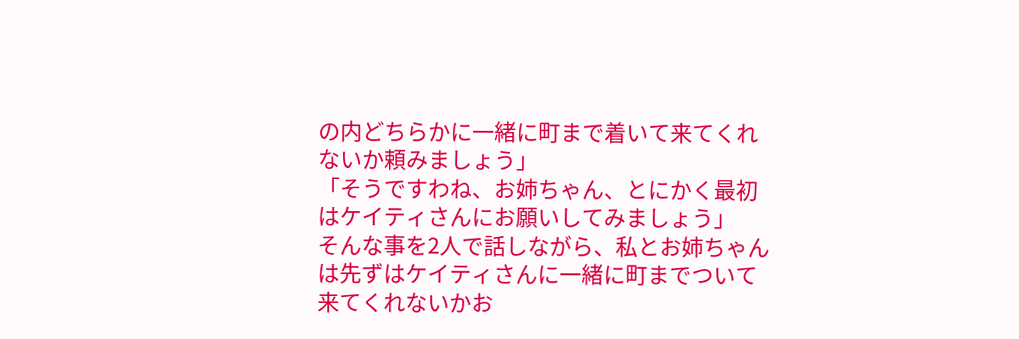の内どちらかに一緒に町まで着いて来てくれないか頼みましょう」
「そうですわね、お姉ちゃん、とにかく最初はケイティさんにお願いしてみましょう」
そんな事を2人で話しながら、私とお姉ちゃんは先ずはケイティさんに一緒に町までついて来てくれないかお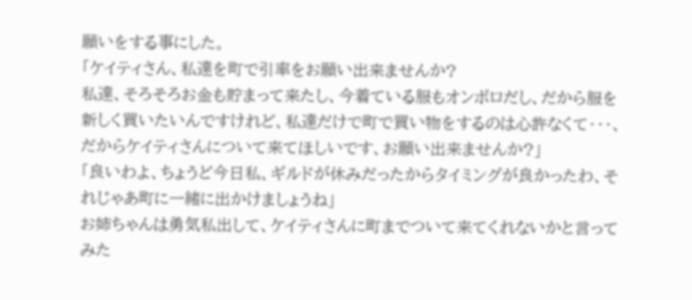願いをする事にした。
「ケイティさん、私達を町で引率をお願い出来ませんか?
私達、そろそろお金も貯まって来たし、今着ている服もオンボロだし、だから服を新しく買いたいんですけれど、私達だけで町で買い物をするのは心許なくて・・・、だからケイティさんについて来てほしいです、お願い出来ませんか?」
「良いわよ、ちょうど今日私、ギルドが休みだったからタイミングが良かったわ、それじゃあ町に一緒に出かけましょうね」
お姉ちゃんは勇気私出して、ケイティさんに町までついて来てくれないかと言ってみた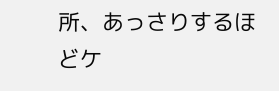所、あっさりするほどケ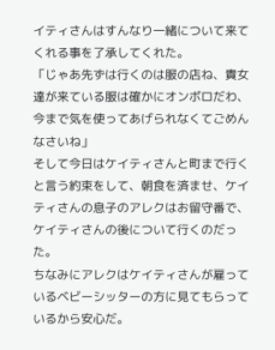イティさんはすんなり一緒について来てくれる事を了承してくれた。
「じゃあ先ずは行くのは服の店ね、貴女達が来ている服は確かにオンボロだわ、今まで気を使ってあげられなくてごめんなさいね」
そして今日はケイティさんと町まで行くと言う約束をして、朝食を済ませ、ケイティさんの息子のアレクはお留守番で、ケイティさんの後について行くのだった。
ちなみにアレクはケイティさんが雇っているベビーシッターの方に見てもらっているから安心だ。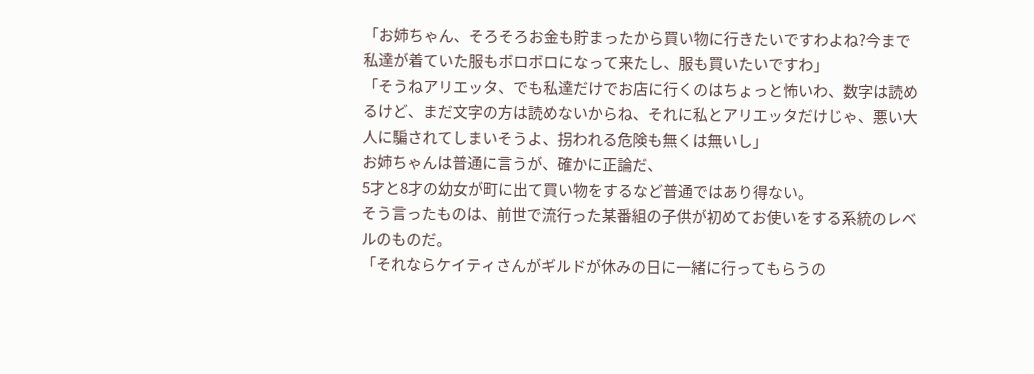「お姉ちゃん、そろそろお金も貯まったから買い物に行きたいですわよね?今まで私達が着ていた服もボロボロになって来たし、服も買いたいですわ」
「そうねアリエッタ、でも私達だけでお店に行くのはちょっと怖いわ、数字は読めるけど、まだ文字の方は読めないからね、それに私とアリエッタだけじゃ、悪い大人に騙されてしまいそうよ、拐われる危険も無くは無いし」
お姉ちゃんは普通に言うが、確かに正論だ、
5才と8才の幼女が町に出て買い物をするなど普通ではあり得ない。
そう言ったものは、前世で流行った某番組の子供が初めてお使いをする系統のレベルのものだ。
「それならケイティさんがギルドが休みの日に一緒に行ってもらうの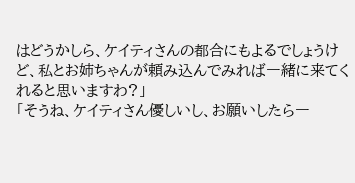はどうかしら、ケイティさんの都合にもよるでしょうけど、私とお姉ちゃんが頼み込んでみれば一緒に来てくれると思いますわ?」
「そうね、ケイティさん優しいし、お願いしたら一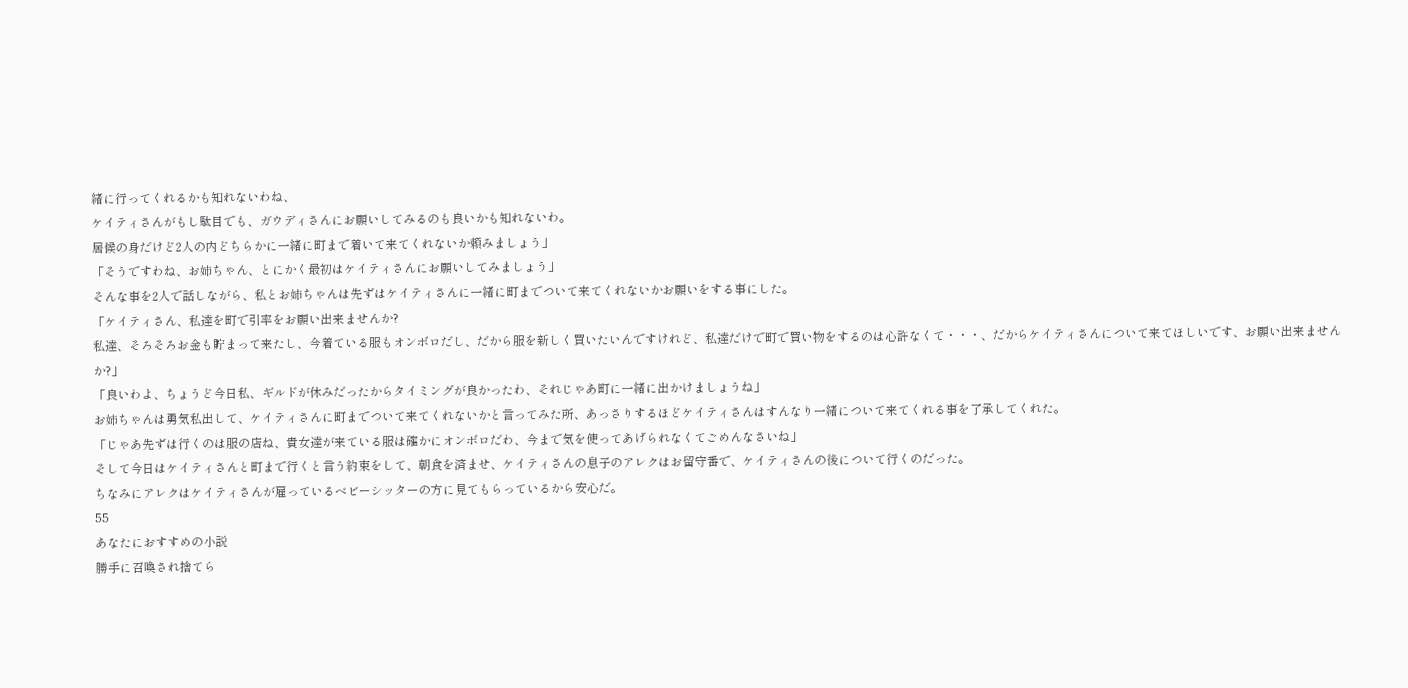緒に行ってくれるかも知れないわね、
ケイティさんがもし駄目でも、ガウディさんにお願いしてみるのも良いかも知れないわ。
居候の身だけど2人の内どちらかに一緒に町まで着いて来てくれないか頼みましょう」
「そうですわね、お姉ちゃん、とにかく最初はケイティさんにお願いしてみましょう」
そんな事を2人で話しながら、私とお姉ちゃんは先ずはケイティさんに一緒に町までついて来てくれないかお願いをする事にした。
「ケイティさん、私達を町で引率をお願い出来ませんか?
私達、そろそろお金も貯まって来たし、今着ている服もオンボロだし、だから服を新しく買いたいんですけれど、私達だけで町で買い物をするのは心許なくて・・・、だからケイティさんについて来てほしいです、お願い出来ませんか?」
「良いわよ、ちょうど今日私、ギルドが休みだったからタイミングが良かったわ、それじゃあ町に一緒に出かけましょうね」
お姉ちゃんは勇気私出して、ケイティさんに町までついて来てくれないかと言ってみた所、あっさりするほどケイティさんはすんなり一緒について来てくれる事を了承してくれた。
「じゃあ先ずは行くのは服の店ね、貴女達が来ている服は確かにオンボロだわ、今まで気を使ってあげられなくてごめんなさいね」
そして今日はケイティさんと町まで行くと言う約束をして、朝食を済ませ、ケイティさんの息子のアレクはお留守番で、ケイティさんの後について行くのだった。
ちなみにアレクはケイティさんが雇っているベビーシッターの方に見てもらっているから安心だ。
55
あなたにおすすめの小説
勝手に召喚され捨てら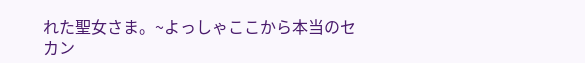れた聖女さま。~よっしゃここから本当のセカン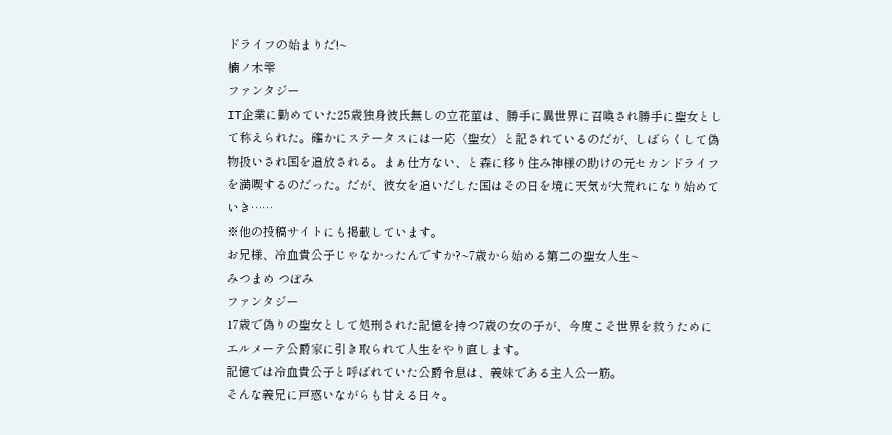ドライフの始まりだ!~
楠ノ木雫
ファンタジー
IT企業に勤めていた25歳独身彼氏無しの立花菫は、勝手に異世界に召喚され勝手に聖女として称えられた。確かにステータスには一応〈聖女〉と記されているのだが、しばらくして偽物扱いされ国を追放される。まぁ仕方ない、と森に移り住み神様の助けの元セカンドライフを満喫するのだった。だが、彼女を追いだした国はその日を境に天気が大荒れになり始めていき……
※他の投稿サイトにも掲載しています。
お兄様、冷血貴公子じゃなかったんですか?~7歳から始める第二の聖女人生~
みつまめ つぼみ
ファンタジー
17歳で偽りの聖女として処刑された記憶を持つ7歳の女の子が、今度こそ世界を救うためにエルメーテ公爵家に引き取られて人生をやり直します。
記憶では冷血貴公子と呼ばれていた公爵令息は、義妹である主人公一筋。
そんな義兄に戸惑いながらも甘える日々。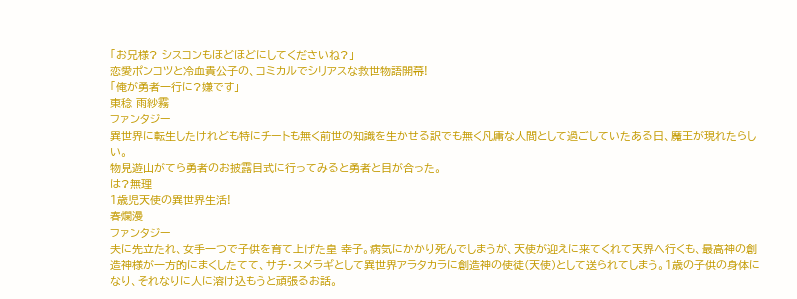「お兄様? シスコンもほどほどにしてくださいね?」
恋愛ポンコツと冷血貴公子の、コミカルでシリアスな救世物語開幕!
「俺が勇者一行に?嫌です」
東稔 雨紗霧
ファンタジー
異世界に転生したけれども特にチートも無く前世の知識を生かせる訳でも無く凡庸な人間として過ごしていたある日、魔王が現れたらしい。
物見遊山がてら勇者のお披露目式に行ってみると勇者と目が合った。
は?無理
1歳児天使の異世界生活!
春爛漫
ファンタジー
夫に先立たれ、女手一つで子供を育て上げた皇 幸子。病気にかかり死んでしまうが、天使が迎えに来てくれて天界へ行くも、最高神の創造神様が一方的にまくしたてて、サチ・スメラギとして異世界アラタカラに創造神の使徒(天使)として送られてしまう。1歳の子供の身体になり、それなりに人に溶け込もうと頑張るお話。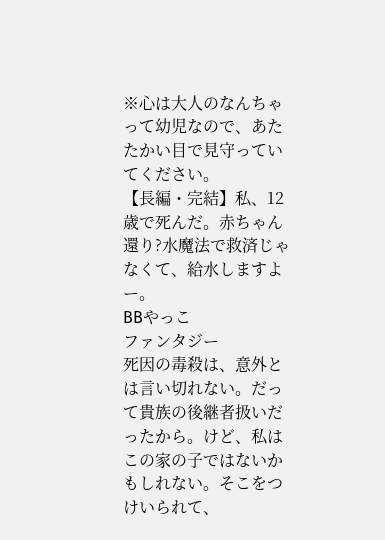※心は大人のなんちゃって幼児なので、あたたかい目で見守っていてください。
【長編・完結】私、12歳で死んだ。赤ちゃん還り?水魔法で救済じゃなくて、給水しますよー。
BBやっこ
ファンタジー
死因の毒殺は、意外とは言い切れない。だって貴族の後継者扱いだったから。けど、私はこの家の子ではないかもしれない。そこをつけいられて、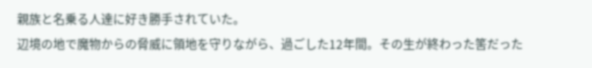親族と名乗る人達に好き勝手されていた。
辺境の地で魔物からの脅威に領地を守りながら、過ごした12年間。その生が終わった筈だった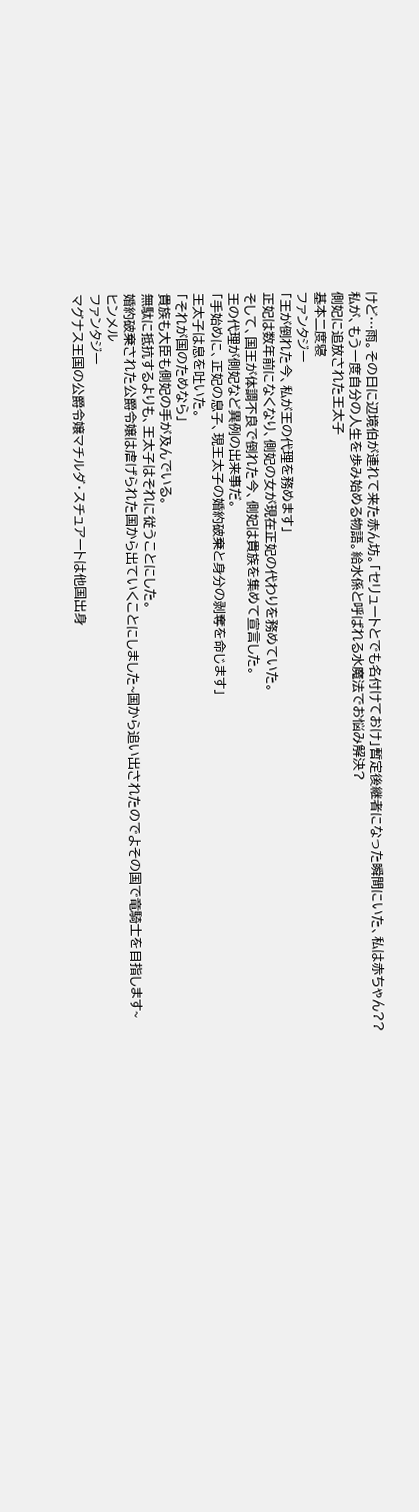けど…雨。その日に辺境伯が連れて来た赤ん坊。「セリュートとでも名付けておけ」暫定後継者になった瞬間にいた、私は赤ちゃん??
私が、もう一度自分の人生を歩み始める物語。給水係と呼ばれる水魔法でお悩み解決?
側妃に追放された王太子
基本二度寝
ファンタジー
「王が倒れた今、私が王の代理を務めます」
正妃は数年前になくなり、側妃の女が現在正妃の代わりを務めていた。
そして、国王が体調不良で倒れた今、側妃は貴族を集めて宣言した。
王の代理が側妃など異例の出来事だ。
「手始めに、正妃の息子、現王太子の婚約破棄と身分の剥奪を命じます」
王太子は息を吐いた。
「それが国のためなら」
貴族も大臣も側妃の手が及んでいる。
無駄に抵抗するよりも、王太子はそれに従うことにした。
婚約破棄された公爵令嬢は虐げられた国から出ていくことにしました~国から追い出されたのでよその国で竜騎士を目指します~
ヒンメル
ファンタジー
マグナス王国の公爵令嬢マチルダ・スチュアートは他国出身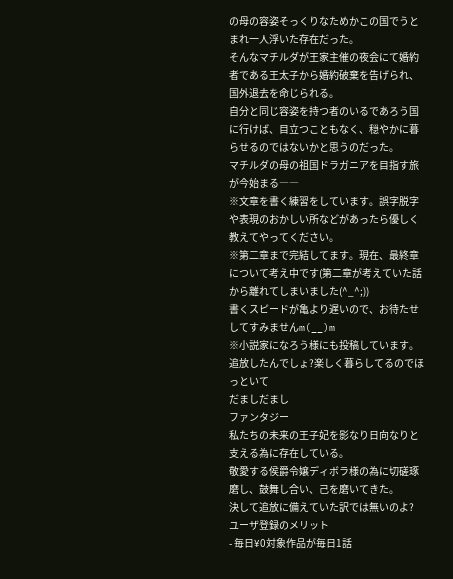の母の容姿そっくりなためかこの国でうとまれ一人浮いた存在だった。
そんなマチルダが王家主催の夜会にて婚約者である王太子から婚約破棄を告げられ、国外退去を命じられる。
自分と同じ容姿を持つ者のいるであろう国に行けば、目立つこともなく、穏やかに暮らせるのではないかと思うのだった。
マチルダの母の祖国ドラガニアを目指す旅が今始まる――
※文章を書く練習をしています。誤字脱字や表現のおかしい所などがあったら優しく教えてやってください。
※第二章まで完結してます。現在、最終章について考え中です(第二章が考えていた話から離れてしまいました(^_^;))
書くスピードが亀より遅いので、お待たせしてすみませんm(__)m
※小説家になろう様にも投稿しています。
追放したんでしょ?楽しく暮らしてるのでほっといて
だましだまし
ファンタジー
私たちの未来の王子妃を影なり日向なりと支える為に存在している。
敬愛する侯爵令嬢ディボラ様の為に切磋琢磨し、鼓舞し合い、己を磨いてきた。
決して追放に備えていた訳では無いのよ?
ユーザ登録のメリット
- 毎日¥0対象作品が毎日1話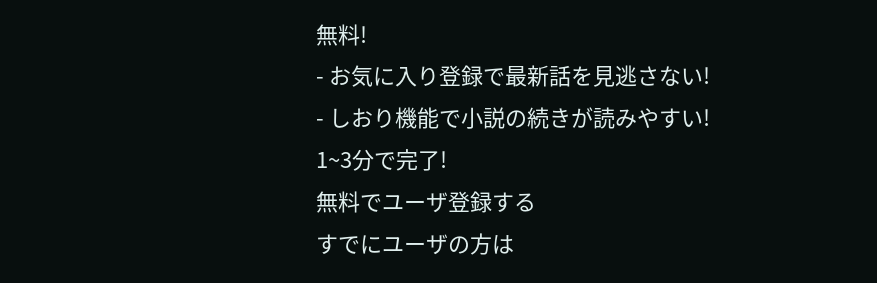無料!
- お気に入り登録で最新話を見逃さない!
- しおり機能で小説の続きが読みやすい!
1~3分で完了!
無料でユーザ登録する
すでにユーザの方は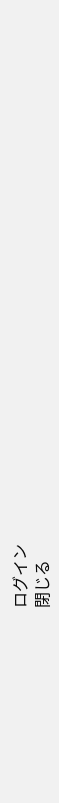ログイン
閉じる